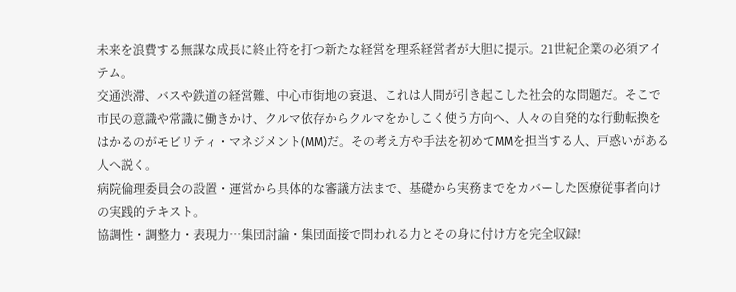未来を浪費する無謀な成長に終止符を打つ新たな経営を理系経営者が大胆に提示。21世紀企業の必須アイテム。
交通渋滞、バスや鉄道の経営難、中心市街地の衰退、これは人間が引き起こした社会的な問題だ。そこで市民の意識や常識に働きかけ、クルマ依存からクルマをかしこく使う方向へ、人々の自発的な行動転換をはかるのがモビリティ・マネジメント(MM)だ。その考え方や手法を初めてMMを担当する人、戸惑いがある人へ説く。
病院倫理委員会の設置・運営から具体的な審議方法まで、基礎から実務までをカバーした医療従事者向けの実践的テキスト。
協調性・調整力・表現力…集団討論・集団面接で問われる力とその身に付け方を完全収録!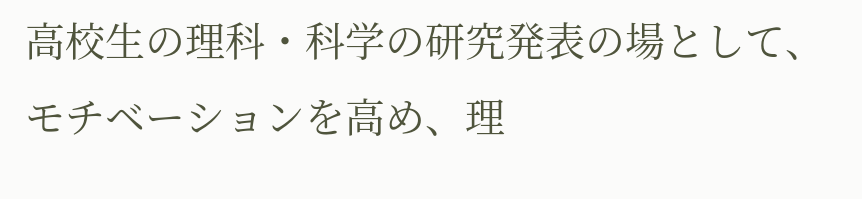高校生の理科・科学の研究発表の場として、モチベーションを高め、理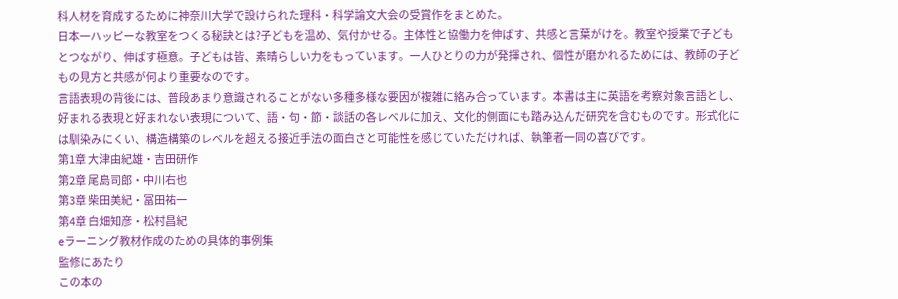科人材を育成するために神奈川大学で設けられた理科・科学論文大会の受賞作をまとめた。
日本一ハッピーな教室をつくる秘訣とは?子どもを温め、気付かせる。主体性と協働力を伸ばす、共感と言葉がけを。教室や授業で子どもとつながり、伸ばす極意。子どもは皆、素晴らしい力をもっています。一人ひとりの力が発揮され、個性が磨かれるためには、教師の子どもの見方と共感が何より重要なのです。
言語表現の背後には、普段あまり意識されることがない多種多様な要因が複雑に絡み合っています。本書は主に英語を考察対象言語とし、好まれる表現と好まれない表現について、語・句・節・談話の各レベルに加え、文化的側面にも踏み込んだ研究を含むものです。形式化には馴染みにくい、構造構築のレベルを超える接近手法の面白さと可能性を感じていただければ、執筆者一同の喜びです。
第1章 大津由紀雄・吉田研作
第2章 尾島司郎・中川右也
第3章 柴田美紀・冨田祐一
第4章 白畑知彦・松村昌紀
eラーニング教材作成のための具体的事例集
監修にあたり
この本の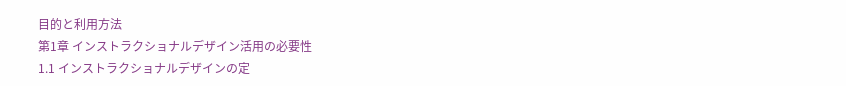目的と利用方法
第1章 インストラクショナルデザイン活用の必要性
1.1 インストラクショナルデザインの定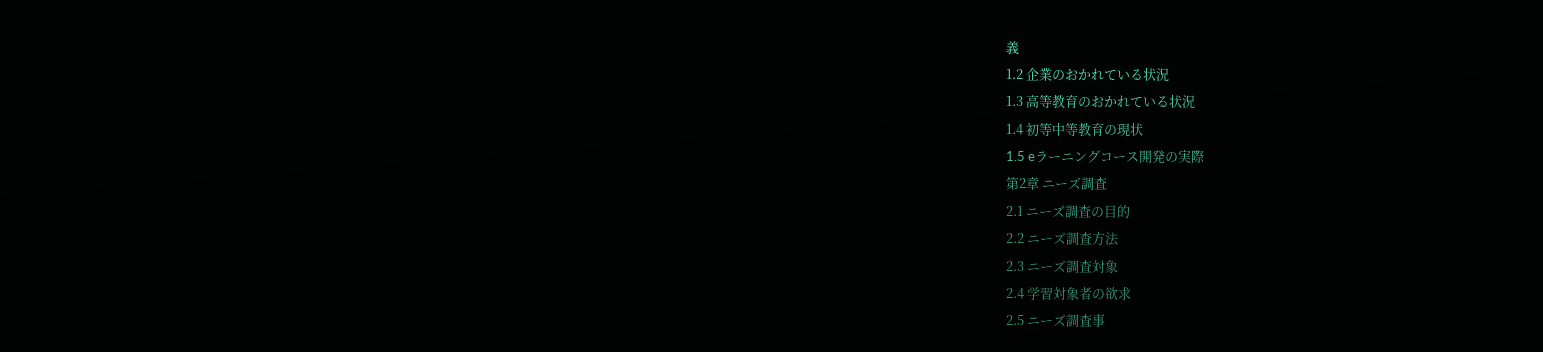義
1.2 企業のおかれている状況
1.3 高等教育のおかれている状況
1.4 初等中等教育の現状
1.5 eラーニングコース開発の実際
第2章 ニーズ調査
2.1 ニーズ調査の目的
2.2 ニーズ調査方法
2.3 ニーズ調査対象
2.4 学習対象者の欲求
2.5 ニーズ調査事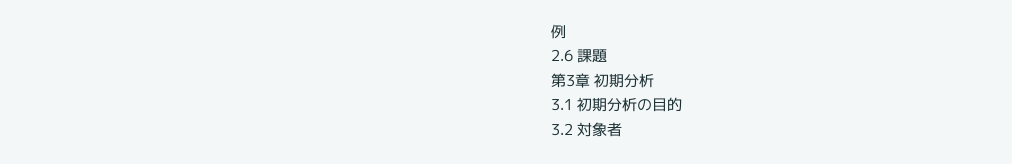例
2.6 課題
第3章 初期分析
3.1 初期分析の目的
3.2 対象者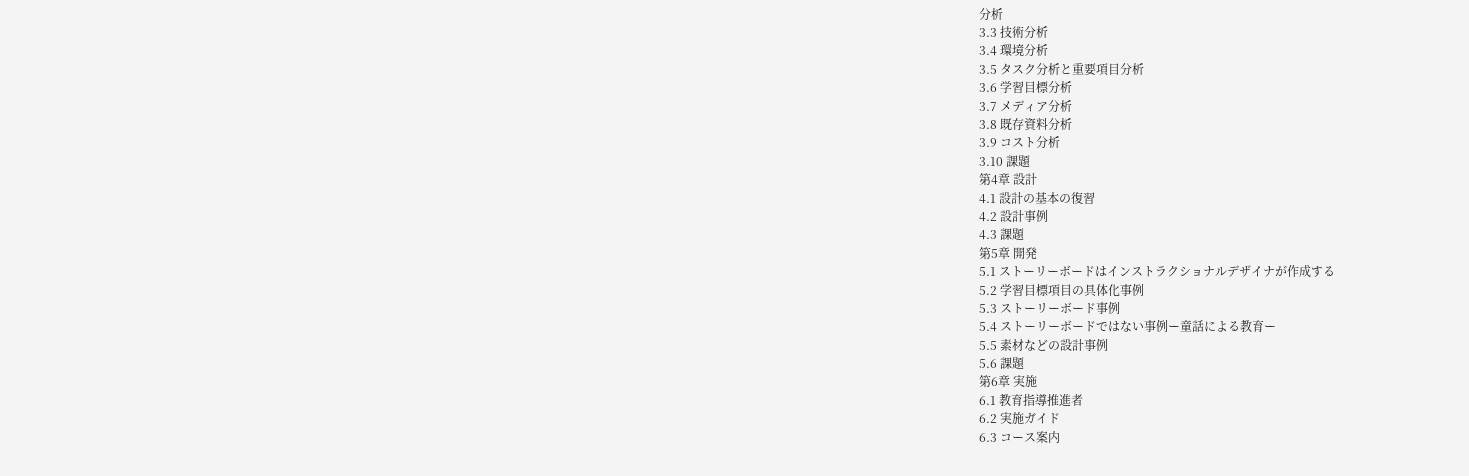分析
3.3 技術分析
3.4 環境分析
3.5 タスク分析と重要項目分析
3.6 学習目標分析
3.7 メディア分析
3.8 既存資料分析
3.9 コスト分析
3.10 課題
第4章 設計
4.1 設計の基本の復習
4.2 設計事例
4.3 課題
第5章 開発
5.1 ストーリーボードはインストラクショナルデザイナが作成する
5.2 学習目標項目の具体化事例
5.3 ストーリーボード事例
5.4 ストーリーボードではない事例ー童話による教育ー
5.5 素材などの設計事例
5.6 課題
第6章 実施
6.1 教育指導推進者
6.2 実施ガイド
6.3 コース案内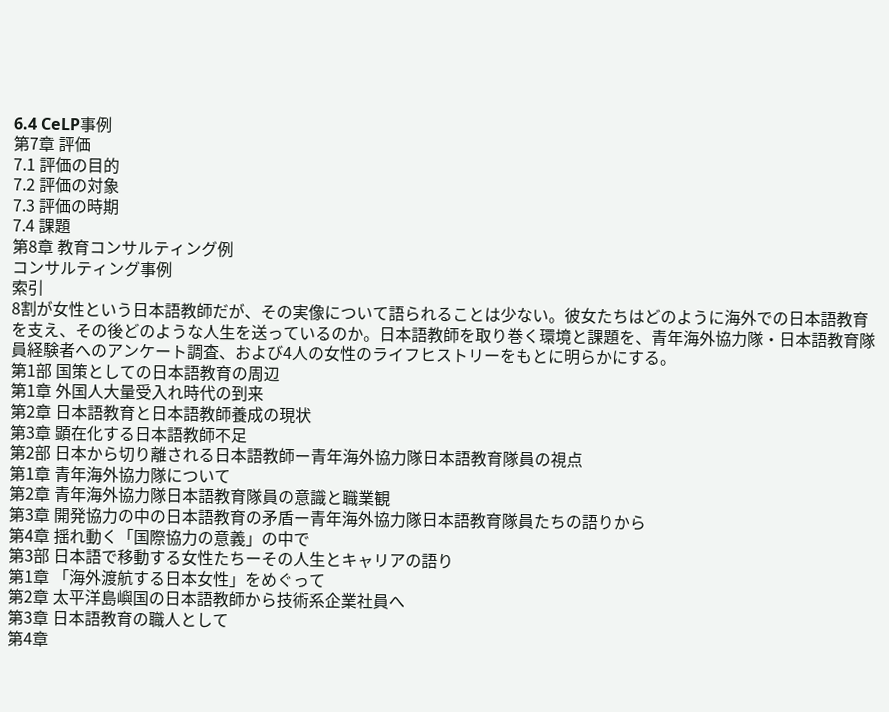6.4 CeLP事例
第7章 評価
7.1 評価の目的
7.2 評価の対象
7.3 評価の時期
7.4 課題
第8章 教育コンサルティング例
コンサルティング事例
索引
8割が女性という日本語教師だが、その実像について語られることは少ない。彼女たちはどのように海外での日本語教育を支え、その後どのような人生を送っているのか。日本語教師を取り巻く環境と課題を、青年海外協力隊・日本語教育隊員経験者へのアンケート調査、および4人の女性のライフヒストリーをもとに明らかにする。
第1部 国策としての日本語教育の周辺
第1章 外国人大量受入れ時代の到来
第2章 日本語教育と日本語教師養成の現状
第3章 顕在化する日本語教師不足
第2部 日本から切り離される日本語教師ー青年海外協力隊日本語教育隊員の視点
第1章 青年海外協力隊について
第2章 青年海外協力隊日本語教育隊員の意識と職業観
第3章 開発協力の中の日本語教育の矛盾ー青年海外協力隊日本語教育隊員たちの語りから
第4章 揺れ動く「国際協力の意義」の中で
第3部 日本語で移動する女性たちーその人生とキャリアの語り
第1章 「海外渡航する日本女性」をめぐって
第2章 太平洋島嶼国の日本語教師から技術系企業社員へ
第3章 日本語教育の職人として
第4章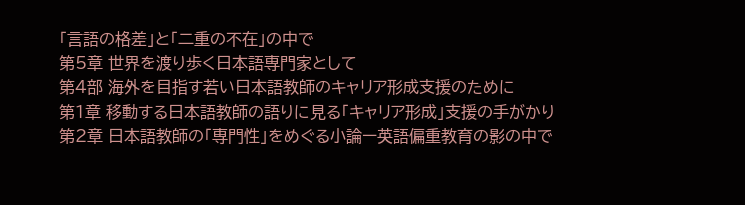「言語の格差」と「二重の不在」の中で
第5章 世界を渡り歩く日本語専門家として
第4部 海外を目指す若い日本語教師のキャリア形成支援のために
第1章 移動する日本語教師の語りに見る「キャリア形成」支援の手がかり
第2章 日本語教師の「専門性」をめぐる小論ー英語偏重教育の影の中で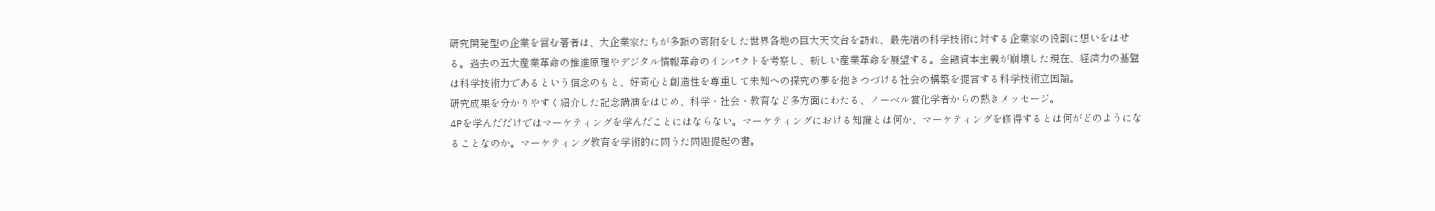研究開発型の企業を営む著者は、大企業家たちが多額の寄附をした世界各地の巨大天文台を訪れ、最先端の科学技術に対する企業家の役割に想いをはせる。過去の五大産業革命の推進原理やデジタル情報革命のインパクトを考察し、新しい産業革命を展望する。金融資本主義が崩壊した現在、経済力の基盤は科学技術力であるという信念のもと、好奇心と創造性を尊重して未知への探究の夢を抱きつづける社会の構築を提言する科学技術立国論。
研究成果を分かりやすく紹介した記念講演をはじめ、科学・社会・教育など多方面にわたる、ノーベル賞化学者からの熱きメッセージ。
4Pを学んだだけではマーケティングを学んだことにはならない。マーケティングにおける知識とは何か、マーケティングを修得するとは何がどのようになることなのか。マーケティング教育を学術的に問うた問題提起の書。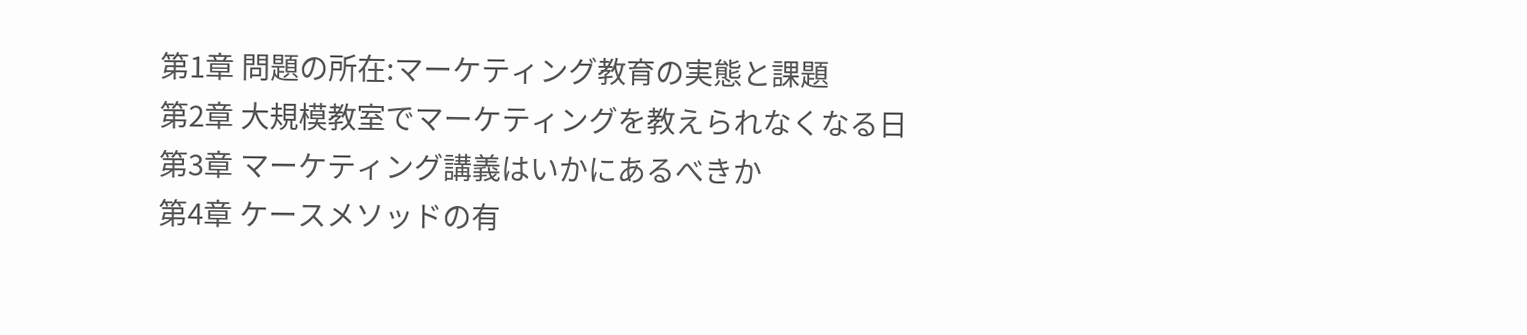第1章 問題の所在:マーケティング教育の実態と課題
第2章 大規模教室でマーケティングを教えられなくなる日
第3章 マーケティング講義はいかにあるべきか
第4章 ケースメソッドの有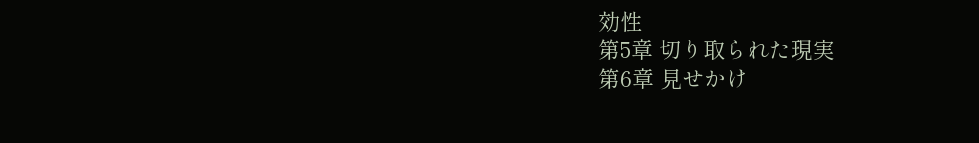効性
第5章 切り取られた現実
第6章 見せかけ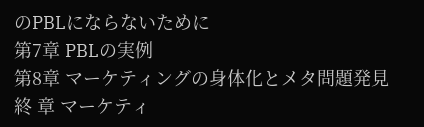のPBLにならないために
第7章 PBLの実例
第8章 マーケティングの身体化とメタ問題発見
終 章 マーケティ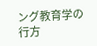ング教育学の行方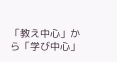「教え中心」から「学び中心」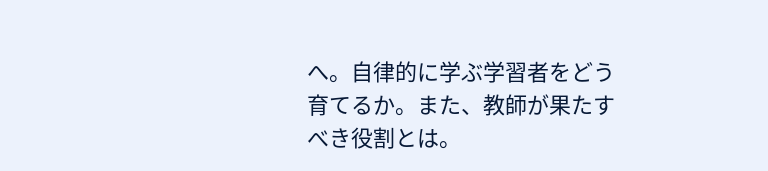へ。自律的に学ぶ学習者をどう育てるか。また、教師が果たすべき役割とは。